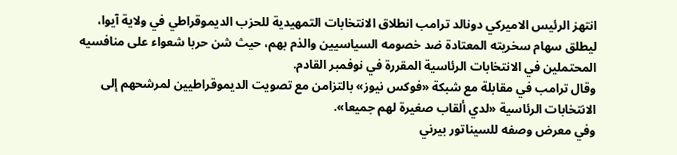انتهز الرئيس الاميركي دونالد ترامب انطلاق الانتخابات التمهيدية للحزب الديموقراطي في ولاية آيوا، ليطلق سهام سخريته المعتادة ضد خصومه السياسيين والذم بهم، حيث شن حربا شعواء على منافسيه المحتملين في الانتخابات الرئاسية المقررة في نوفمبر القادم.
وقال ترامب في مقابلة مع شبكة «فوكس نيوز» بالتزامن مع تصويت الديموقراطيين لمرشحهم إلى الانتخابات الرئاسية «لدي ألقاب صغيرة لهم جميعا».
وفي معرض وصفه للسيناتور بيرني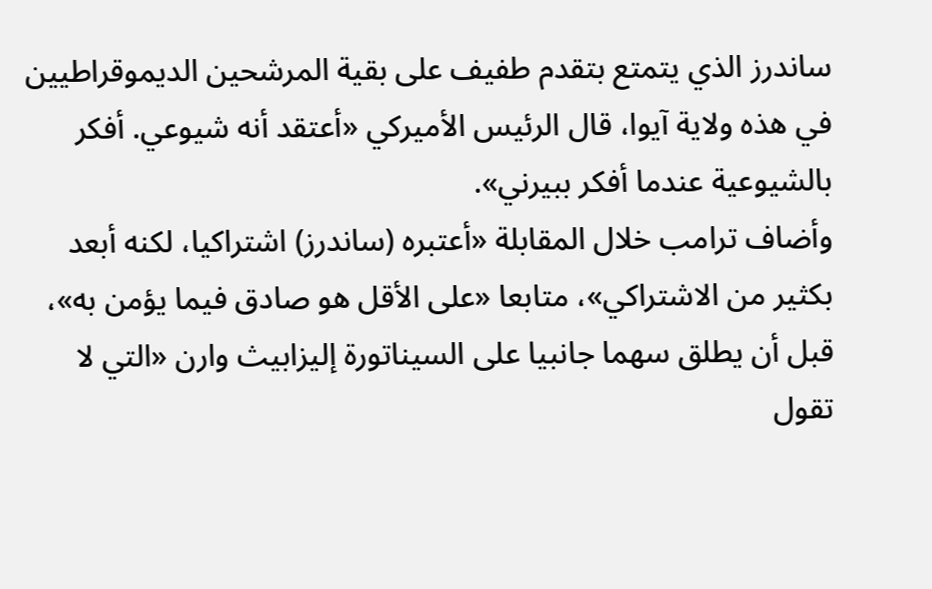ساندرز الذي يتمتع بتقدم طفيف على بقية المرشحين الديموقراطيين في هذه ولاية آيوا، قال الرئيس الأميركي «أعتقد أنه شيوعي. أفكر بالشيوعية عندما أفكر ببيرني».
وأضاف ترامب خلال المقابلة «أعتبره (ساندرز) اشتراكيا، لكنه أبعد بكثير من الاشتراكي»، متابعا «على الأقل هو صادق فيما يؤمن به»، قبل أن يطلق سهما جانبيا على السيناتورة إليزابيث وارن «التي لا تقول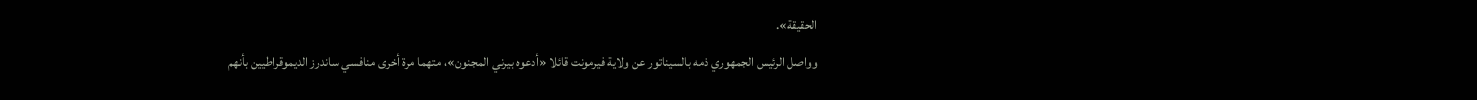الحقيقة».
وواصل الرئيس الجمهوري ذمه بالسيناتور عن ولاية فيرمونت قائلا «أدعوه بيرني المجنون»، متهما مرة أخرى منافسي ساندرز الديموقراطيين بأنهم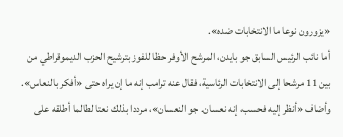«يزورون نوعا ما الانتخابات ضده».
أما نائب الرئيس السابق جو بايدن، المرشح الأوفر حظا للفوز بترشيح الحزب الديموقراطي من بين 11 مرشحا إلى الانتخابات الرئاسية، فقال عنه ترامب إنه ما إن يراه حتى «أفكر بالنعاس».
وأضاف «أنظر إليه فحسب، إنه نعسان. جو النعسان»، مرددا بذلك نعتا لطالما أطلقه على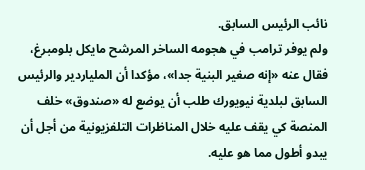نائب الرئيس السابق.
ولم يوفر ترامب في هجومه الساخر المرشح مايكل بلومبرغ، فقال عنه «إنه صغير البنية جدا»، مؤكدا أن الملياردير والرئيس السابق لبلدية نيويورك طلب أن يوضع له «صندوق» خلف المنصة كي يقف عليه خلال المناظرات التلفزيونية من أجل أن يبدو أطول مما هو عليه.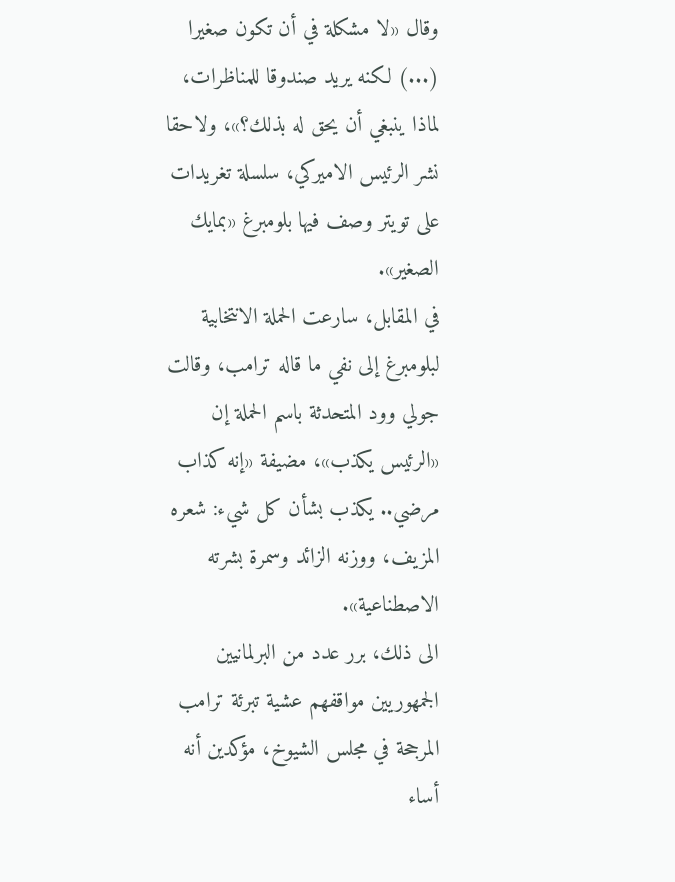وقال «لا مشكلة في أن تكون صغيرا (...) لكنه يريد صندوقا للمناظرات، لماذا ينبغي أن يحق له بذلك؟»، ولاحقا نشر الرئيس الاميركي، سلسلة تغريدات على تويتر وصف فيها بلومبرغ «بمايك الصغير».
في المقابل، سارعت الحملة الانتخابية لبلومبرغ إلى نفي ما قاله ترامب، وقالت جولي وود المتحدثة باسم الحملة إن «الرئيس يكذب»، مضيفة «إنه كذاب مرضي.. يكذب بشأن كل شيء: شعره المزيف، ووزنه الزائد وسمرة بشرته الاصطناعية».
الى ذلك، برر عدد من البرلمانيين الجمهوريين مواقفهم عشية تبرئة ترامب المرجحة في مجلس الشيوخ، مؤكدين أنه أساء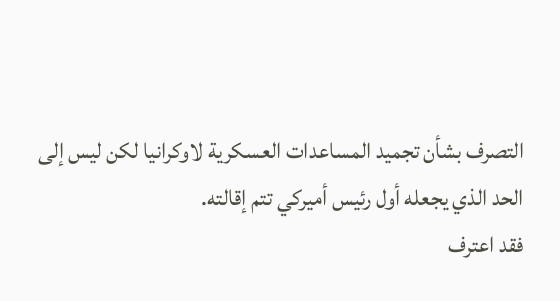التصرف بشأن تجميد المساعدات العسكرية لاوكرانيا لكن ليس إلى الحد الذي يجعله أول رئيس أميركي تتم إقالته.
فقد اعترف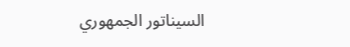السيناتور الجمهوري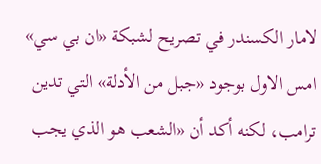لامار الكسندر في تصريح لشبكة «ان بي سي» امس الاول بوجود «جبل من الأدلة» التي تدين ترامب، لكنه أكد أن «الشعب هو الذي يجب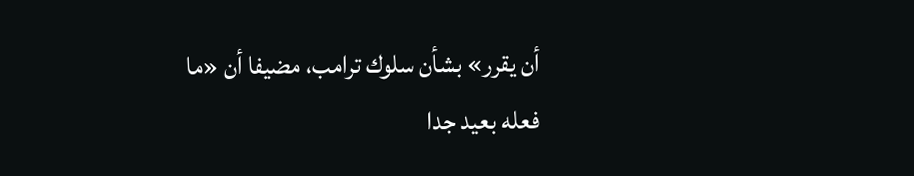أن يقرر» بشأن سلوك ترامب، مضيفا أن «ما فعله بعيد جدا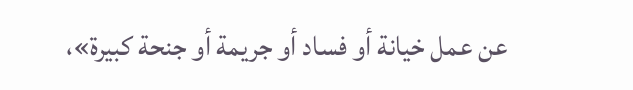عن عمل خيانة أو فساد أو جريمة أو جنحة كبيرة»،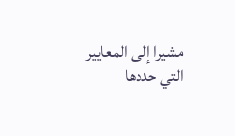مشيرا إلى المعايير التي حددها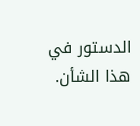الدستور في هذا الشأن.